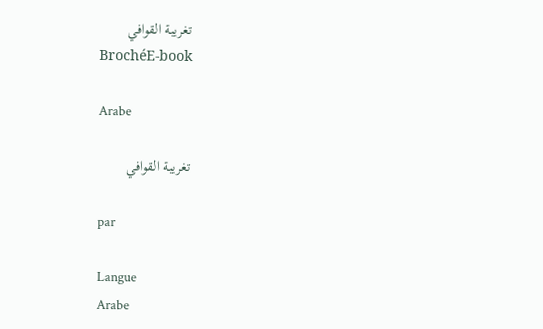تغريبة القوافي
BrochéE-book

Arabe

تغريبة القوافي

par

Langue
Arabe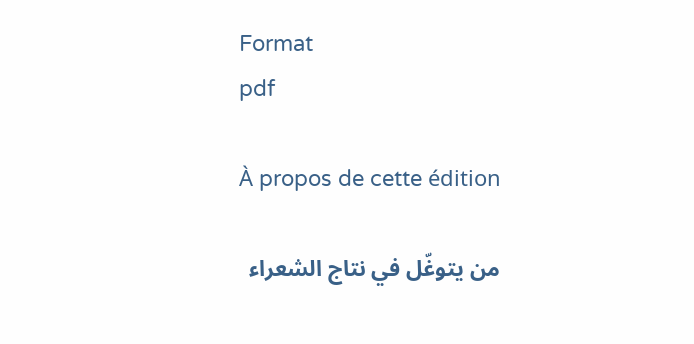Format
pdf

À propos de cette édition

من يتوغّل في نتاج الشعراء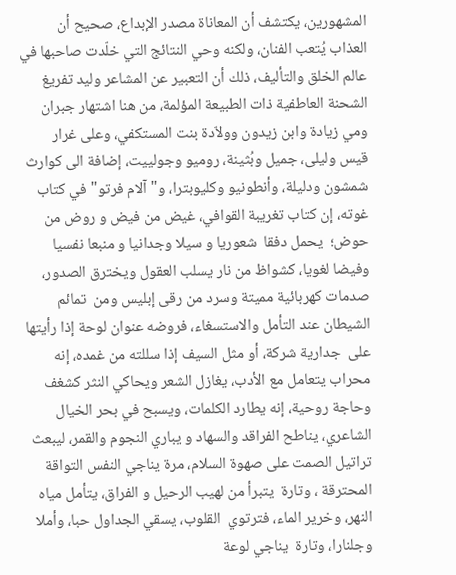المشهورين، يكتشف أن المعاناة مصدر الإبداع، صحيح أن العذاب يُتعب الفنان، ولكنه وحي النتائج التي خلّدت صاحبها في عالم الخلق والتأليف، ذلك أن التعبير عن المشاعر وليد تفريغ الشحنة العاطفية ذات الطبيعة المؤلمة، من هنا اشتهار جبران ومي زيادة وابن زيدون وولاّدة بنت المستكفي، وعلى غرار  قيس وليلى، جميل وبُثينة، روميو وجولييت، إضافة الى كوارث شمشون ودليلة، وأنطونيو وكليوبترا، و"آلام فرتو" في كتاب غوته، إن كتاب تغريبة القوافي، غيض من فيض و روض من حوض؛  يحمل دفقا  شعوريا و سيلا وجدانيا و منبعا نفسيا وفيضا لغويا، كشواظ من نار يسلب العقول ويخترق الصدور، صدمات كهربائية مميتة وسرد من رقى إبليس ومن  تمائم الشيطان عند التأمل والاستسغاء، فروضه عنوان لوحة إذا رأيتها على  جدارية شركة، أو مثل السيف إذا سللته من غمده، إنه محراب يتعامل مع الأدب، يغازل الشعر ويحاكي النثر كشغف وحاجة روحية، إنه يطارد الكلمات، ويسبح في بحر الخيال الشاعري، يناطح الفراقد والسهاد و يباري النجوم والقمر، ليبعث تراتيل الصمت على صهوة السلام، مرة يناجي النفس التواقة المحترقة ، وتارة  يتبرأ من لهيب الرحيل و الفراق، يتأمل مياه النهر، وخرير الماء، فترتوي  القلوب، يسقي الجداول حبا، وأملا وجلنارا، وتارة  يناجي لوعة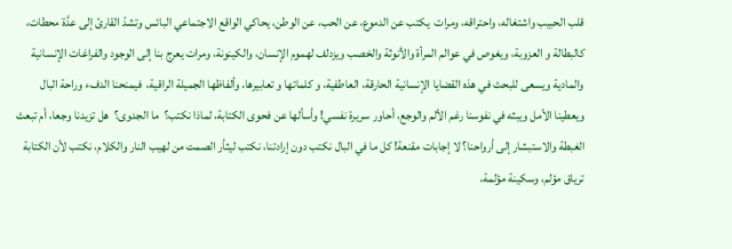قلب الحبيب واشتغاله، واحتراقه، ومرات  يكتب عن الدموع، عن الحب، عن الوطن، يحاكي الواقع الاجتماعي البائس وتشدّ القارئ إلى عدَّة محطات، كالبطالة و العزوبة، ويغوص في عوالم المرأة والأنوثة والخصب ويزدلف لهموم الإنسان، والكينونة، ومرات يعرج بنا إلى الوجود والفراغات الإنسانية والمادية ويسعى للبحث في هذه القضايا الإنسانية الحارقة، العاطفية، و كلماتها و تعابيرها، وألفاظها الجميلة الراقية،  فيمنحنا الدفء وراحة البال ويعطينا الأمل ويبثه في نفوسنا رغم الألم والوجع، أحاور سريرة نفسي! وأسألها عن فحوى الكتابة، لماذا نكتب؟  ما الجدوى؟  هل تزيدنا وجعا، أم تبعث الغبطة والاستبشار إلى أرواحنا؟ لا إجابات مقنعة! كل ما في البال نكتب دون إرادتنا، نكتب ليثأر الصمت من لهيب النار والكلام، نكتب لأن الكتابة ترياق مؤلم، وسكينة مؤلمة،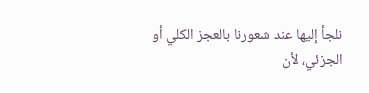نلجأ إليها عند شعورنا بالعجز الكلي أو الجزئي، لأن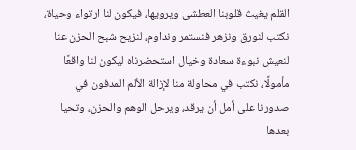القلم يغيث قلوبنا العطشى ويرويها، فيكون لنا ارتواء وحياة، نكتب لنورق ونزهر فنستمر ونداوم، لنزيح شبح الحزن عنا لنعيش نبوءة سعادة وخيال استحضرناه ليكون لنا واقعًا مأمولًا، نكتب في محاولة منا لإزالة الألم المدفون في صدورنا على أمل أن يرقد، ويرحل الوهم والحزن، وتحيا بعدها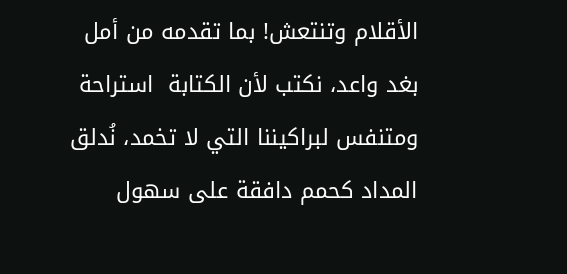الأقلام وتنتعش! بما تقدمه من أمل بغد واعد، نكتب لأن الكتابة  استراحة ومتنفس لبراكيننا التي لا تخمد، نُدلق المداد كحمم دافقة على سهول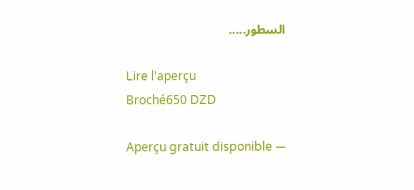السطور.....

Lire l'aperçu
Broché650 DZD

Aperçu gratuit disponible —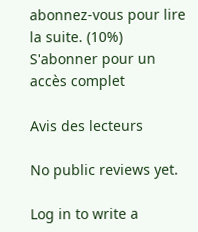abonnez-vous pour lire la suite. (10%) S'abonner pour un accès complet

Avis des lecteurs

No public reviews yet.

Log in to write a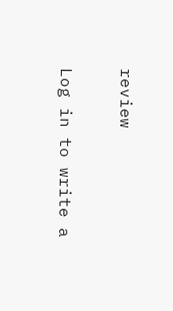review

Log in to write a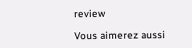review

Vous aimerez aussi